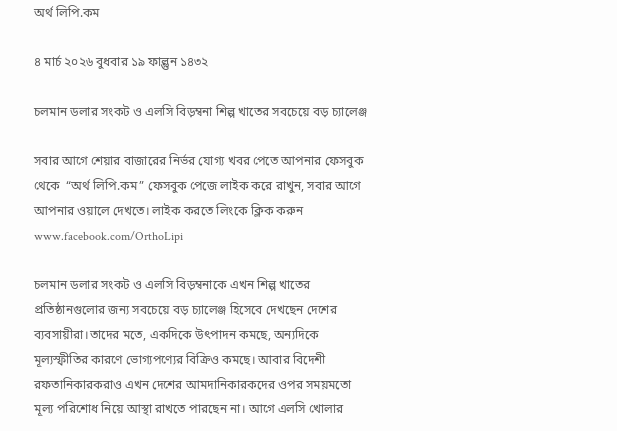অর্থ লিপি.কম

৪ মার্চ ২০২৬ বুধবার ১৯ ফাল্গুন ১৪৩২

চলমান ডলার সংকট ও এলসি বিড়ম্বনা শিল্প খাতের সবচেয়ে বড় চ্যালেঞ্জ

সবার আগে শেয়ার বাজারের নির্ভর যোগ্য খবর পেতে আপনার ফেসবুক থেকে  “অর্থ লিপি.কম” ফেসবুক পেজে লাইক করে রাখুন, সবার আগে আপনার ওয়ালে দেখতে। লাইক করতে লিংকে ক্লিক করুন  www.facebook.com/OrthoLipi

চলমান ডলার সংকট ও এলসি বিড়ম্বনাকে এখন শিল্প খাতের প্রতিষ্ঠানগুলোর জন্য সবচেয়ে বড় চ্যালেঞ্জ হিসেবে দেখছেন দেশের ব্যবসায়ীরা।তাদের মতে, একদিকে উৎপাদন কমছে, অন্যদিকে মূল্যস্ফীতির কারণে ভোগ্যপণ্যের বিক্রিও কমছে। আবার বিদেশী রফতানিকারকরাও এখন দেশের আমদানিকারকদের ওপর সময়মতো মূল্য পরিশোধ নিয়ে আস্থা রাখতে পারছেন না। আগে এলসি খোলার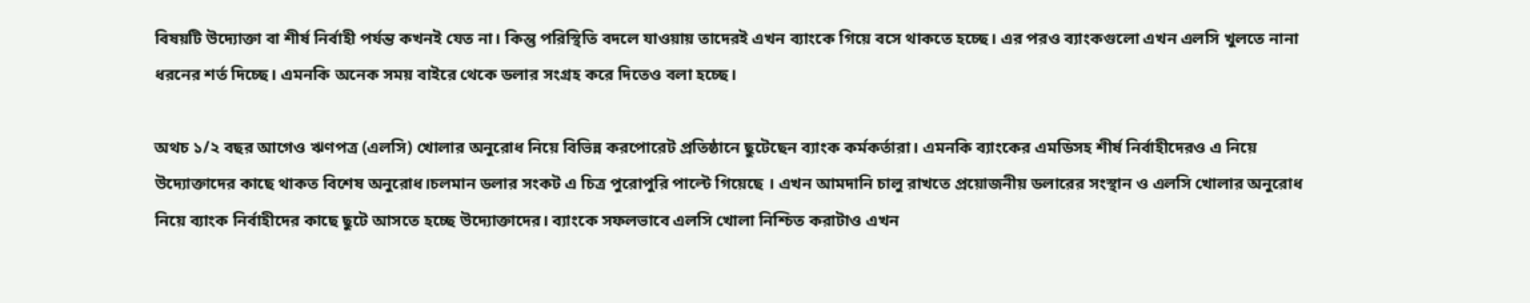বিষয়টি উদ্যোক্তা বা শীর্ষ নির্বাহী পর্যন্ত কখনই যেত না। কিন্তু পরিস্থিতি বদলে যাওয়ায় তাদেরই এখন ব্যাংকে গিয়ে বসে থাকতে হচ্ছে। এর পরও ব্যাংকগুলো এখন এলসি খুলতে নানা ধরনের শর্ত দিচ্ছে। এমনকি অনেক সময় বাইরে থেকে ডলার সংগ্রহ করে দিতেও বলা হচ্ছে।

অথচ ১/২ বছর আগেও ঋণপত্র (এলসি) খোলার অনুরোধ নিয়ে বিভিন্ন করপোরেট প্রতিষ্ঠানে ছুটেছেন ব্যাংক কর্মকর্তারা। এমনকি ব্যাংকের এমডিসহ শীর্ষ নির্বাহীদেরও এ নিয়ে উদ্যোক্তাদের কাছে থাকত বিশেষ অনুরোধ।চলমান ডলার সংকট এ চিত্র পুরোপুরি পাল্টে গিয়েছে । এখন আমদানি চালু রাখতে প্রয়োজনীয় ডলারের সংস্থান ও এলসি খোলার অনুরোধ নিয়ে ব্যাংক নির্বাহীদের কাছে ছুটে আসতে হচ্ছে উদ্যোক্তাদের। ব্যাংকে সফলভাবে এলসি খোলা নিশ্চিত করাটাও এখন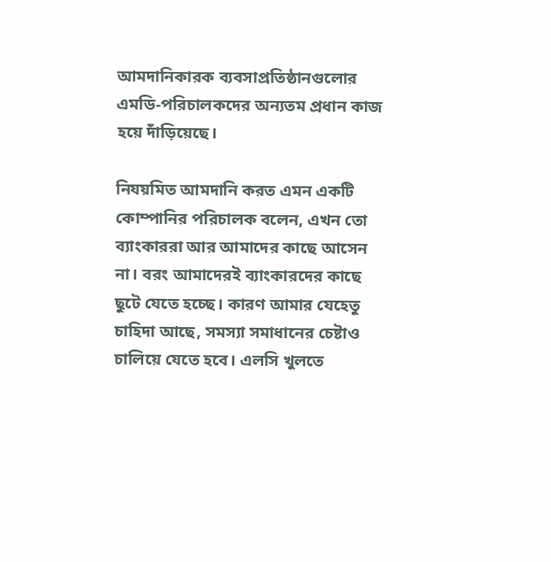আমদানিকারক ব্যবসাপ্রতিষ্ঠানগুলোর এমডি-পরিচালকদের অন্যতম প্রধান কাজ হয়ে দাঁড়িয়েছে।

নিযয়মিত আমদানি করত এমন একটি কোম্পানির পরিচালক বলেন, এখন তো ব্যাংকাররা আর আমাদের কাছে আসেন না। বরং আমাদেরই ব্যাংকারদের কাছে ছুটে যেতে হচ্ছে। কারণ আমার যেহেতু চাহিদা আছে, সমস্যা সমাধানের চেষ্টাও চালিয়ে যেতে হবে। এলসি খুলতে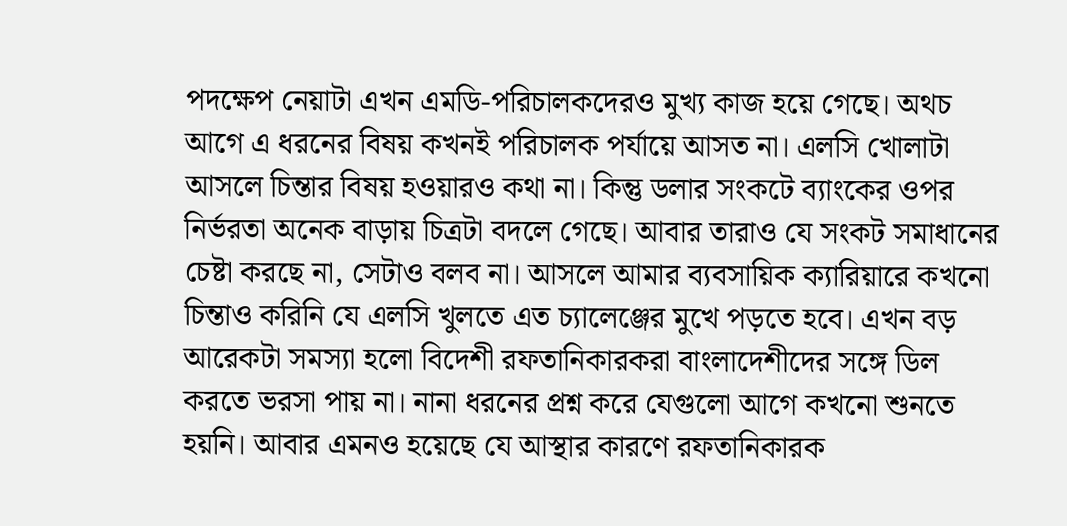পদক্ষেপ নেয়াটা এখন এমডি-পরিচালকদেরও মুখ্য কাজ হয়ে গেছে। অথচ আগে এ ধরনের বিষয় কখনই পরিচালক পর্যায়ে আসত না। এলসি খোলাটা আসলে চিন্তার বিষয় হওয়ারও কথা না। কিন্তু ডলার সংকটে ব্যাংকের ওপর নির্ভরতা অনেক বাড়ায় চিত্রটা বদলে গেছে। আবার তারাও যে সংকট সমাধানের চেষ্টা করছে না, সেটাও বলব না। আসলে আমার ব্যবসায়িক ক্যারিয়ারে কখনো চিন্তাও করিনি যে এলসি খুলতে এত চ্যালেঞ্জের মুখে পড়তে হবে। এখন বড় আরেকটা সমস্যা হলো বিদেশী রফতানিকারকরা বাংলাদেশীদের সঙ্গে ডিল করতে ভরসা পায় না। নানা ধরনের প্রশ্ন করে যেগুলো আগে কখনো শুনতে হয়নি। আবার এমনও হয়েছে যে আস্থার কারণে রফতানিকারক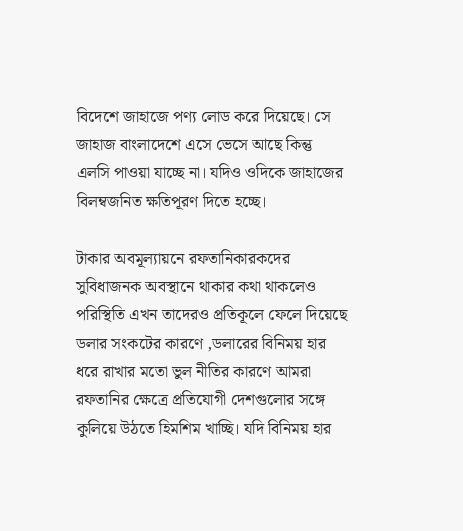বিদেশে জাহাজে পণ্য লোড করে দিয়েছে। সে জাহাজ বাংলাদেশে এসে ভেসে আছে কিন্তু এলসি পাওয়া যাচ্ছে না। যদিও ওদিকে জাহাজের বিলম্বজনিত ক্ষতিপূরণ দিতে হচ্ছে।

টাকার অবমূল্যায়নে রফতানিকারকদের সুবিধাজনক অবস্থানে থাকার কথা থাকলেও পরিস্থিতি এখন তাদেরও প্রতিকূলে ফেলে দিয়েছে ডলার সংকটের কারণে ,ডলারের বিনিময় হার ধরে রাখার মতো ভুল নীতির কারণে আমরা রফতানির ক্ষেত্রে প্রতিযোগী দেশগুলোর সঙ্গে কুলিয়ে উঠতে হিমশিম খাচ্ছি। যদি বিনিময় হার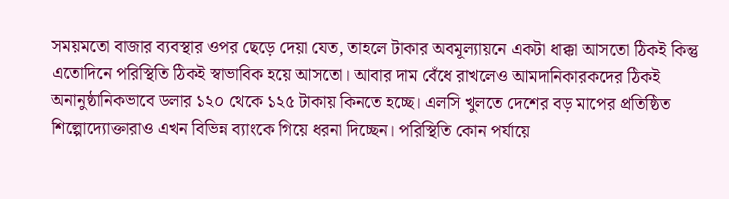সময়মতো বাজার ব্যবস্থার ওপর ছেড়ে দেয়া যেত, তাহলে টাকার অবমূল্যায়নে একটা ধাক্কা আসতো ঠিকই কিন্তু এতোদিনে পরিস্থিতি ঠিকই স্বাভাবিক হয়ে আসতো। আবার দাম বেঁধে রাখলেও আমদানিকারকদের ঠিকই অনানুষ্ঠানিকভাবে ডলার ১২০ থেকে ১২৫ টাকায় কিনতে হচ্ছে। এলসি খুলতে দেশের বড় মাপের প্রতিষ্ঠিত শিল্পোদ্যোক্তারাও এখন বিভিন্ন ব্যাংকে গিয়ে ধরনা দিচ্ছেন। পরিস্থিতি কোন পর্যায়ে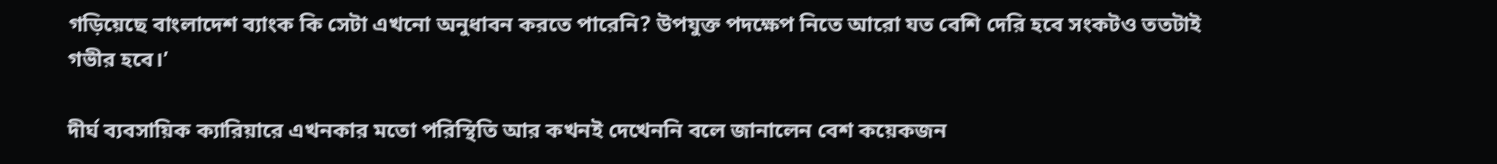গড়িয়েছে বাংলাদেশ ব্যাংক কি সেটা এখনো অনুধাবন করতে পারেনি? উপযুক্ত পদক্ষেপ নিতে আরো যত বেশি দেরি হবে সংকটও ততটাই গভীর হবে।’

দীর্ঘ ব্যবসায়িক ক্যারিয়ারে এখনকার মতো পরিস্থিতি আর কখনই দেখেননি বলে জানালেন বেশ কয়েকজন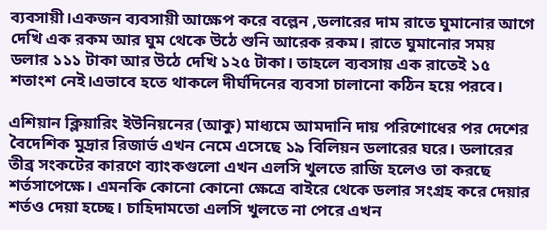ব্যবসায়ী।একজন ব্যবসায়ী আক্ষেপ করে বল্লেন ,ডলারের দাম রাতে ঘুমানোর আগে দেখি এক রকম আর ঘুম থেকে উঠে শুনি আরেক রকম। রাতে ঘুমানোর সময় ডলার ১১১ টাকা আর উঠে দেখি ১২৫ টাকা। তাহলে ব্যবসায় এক রাতেই ১৫ শতাংশ নেই।এভাবে হতে থাকলে দীর্ঘদিনের ব্যবসা চালানো কঠিন হয়ে পরবে।

এশিয়ান ক্লিয়ারিং ইউনিয়নের (আকু) মাধ্যমে আমদানি দায় পরিশোধের পর দেশের বৈদেশিক মুদ্রার রিজার্ভ এখন নেমে এসেছে ১৯ বিলিয়ন ডলারের ঘরে। ডলারের তীব্র সংকটের কারণে ব্যাংকগুলো এখন এলসি খুলতে রাজি হলেও তা করছে শর্তসাপেক্ষে। এমনকি কোনো কোনো ক্ষেত্রে বাইরে থেকে ডলার সংগ্রহ করে দেয়ার শর্তও দেয়া হচ্ছে। চাহিদামতো এলসি খুলতে না পেরে এখন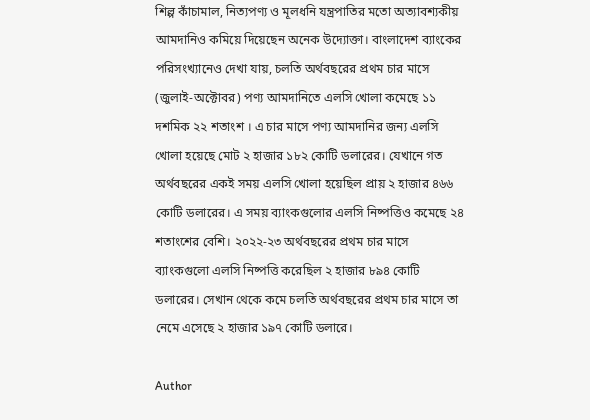শিল্প কাঁচামাল, নিত্যপণ্য ও মূলধনি যন্ত্রপাতির মতো অত্যাবশ্যকীয় আমদানিও কমিয়ে দিয়েছেন অনেক উদ্যোক্তা। বাংলাদেশ ব্যাংকের পরিসংখ্যানেও দেখা যায়, চলতি অর্থবছরের প্রথম চার মাসে (জুলাই-অক্টোবর) পণ্য আমদানিতে এলসি খোলা কমেছে ১১ দশমিক ২২ শতাংশ । এ চার মাসে পণ্য আমদানির জন্য এলসি খোলা হয়েছে মোট ২ হাজার ১৮২ কোটি ডলারের। যেখানে গত অর্থবছরের একই সময় এলসি খোলা হয়েছিল প্রায় ২ হাজার ৪৬৬ কোটি ডলারের। এ সময় ব্যাংকগুলোর এলসি নিষ্পত্তিও কমেছে ২৪ শতাংশের বেশি। ২০২২-২৩ অর্থবছরের প্রথম চার মাসে ব্যাংকগুলো এলসি নিষ্পত্তি করেছিল ২ হাজার ৮৯৪ কোটি ডলারের। সেখান থেকে কমে চলতি অর্থবছরের প্রথম চার মাসে তা নেমে এসেছে ২ হাজার ১৯৭ কোটি ডলারে।

Author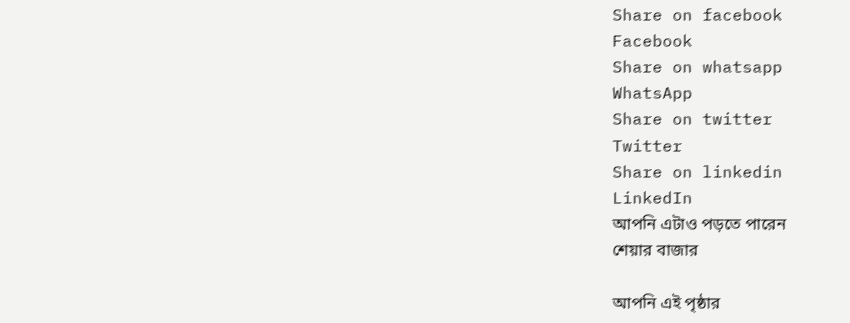Share on facebook
Facebook
Share on whatsapp
WhatsApp
Share on twitter
Twitter
Share on linkedin
LinkedIn
আপনি এটাও পড়তে পারেন
শেয়ার বাজার

আপনি এই পৃষ্ঠার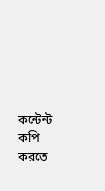কন্টেন্ট কপি করতে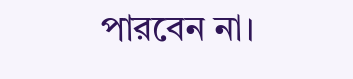পারবেন না।